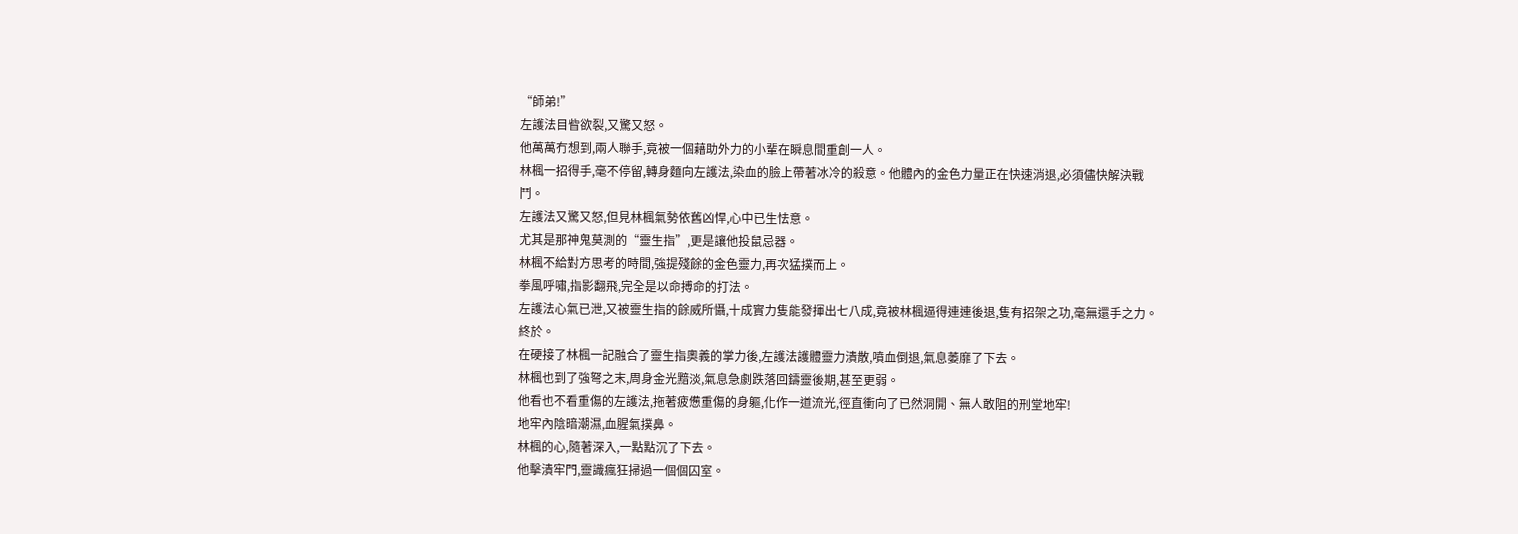“師弟!”
左護法目眥欲裂,又驚又怒。
他萬萬冇想到,兩人聯手,竟被一個藉助外力的小輩在瞬息間重創一人。
林楓一招得手,毫不停留,轉身麵向左護法,染血的臉上帶著冰冷的殺意。他體內的金色力量正在快速消退,必須儘快解決戰鬥。
左護法又驚又怒,但見林楓氣勢依舊凶悍,心中已生怯意。
尤其是那神鬼莫測的“靈生指”,更是讓他投鼠忌器。
林楓不給對方思考的時間,強提殘餘的金色靈力,再次猛撲而上。
拳風呼嘯,指影翻飛,完全是以命搏命的打法。
左護法心氣已泄,又被靈生指的餘威所懾,十成實力隻能發揮出七八成,竟被林楓逼得連連後退,隻有招架之功,毫無還手之力。
終於。
在硬接了林楓一記融合了靈生指奧義的掌力後,左護法護體靈力潰散,噴血倒退,氣息萎靡了下去。
林楓也到了強弩之末,周身金光黯淡,氣息急劇跌落回鑄靈後期,甚至更弱。
他看也不看重傷的左護法,拖著疲憊重傷的身軀,化作一道流光,徑直衝向了已然洞開、無人敢阻的刑堂地牢!
地牢內陰暗潮濕,血腥氣撲鼻。
林楓的心,隨著深入,一點點沉了下去。
他擊潰牢門,靈識瘋狂掃過一個個囚室。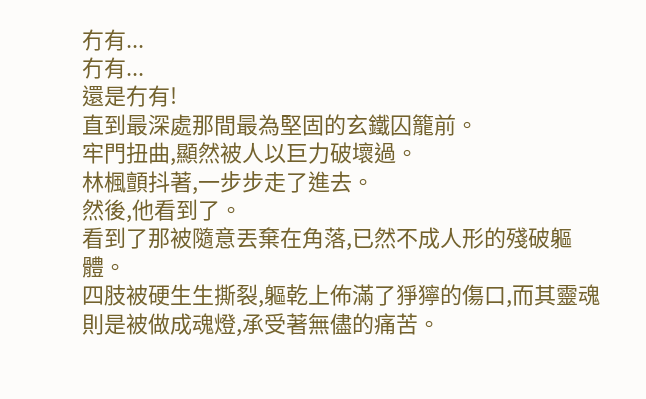冇有...
冇有...
還是冇有!
直到最深處那間最為堅固的玄鐵囚籠前。
牢門扭曲,顯然被人以巨力破壞過。
林楓顫抖著,一步步走了進去。
然後,他看到了。
看到了那被隨意丟棄在角落,已然不成人形的殘破軀體。
四肢被硬生生撕裂,軀乾上佈滿了猙獰的傷口,而其靈魂則是被做成魂燈,承受著無儘的痛苦。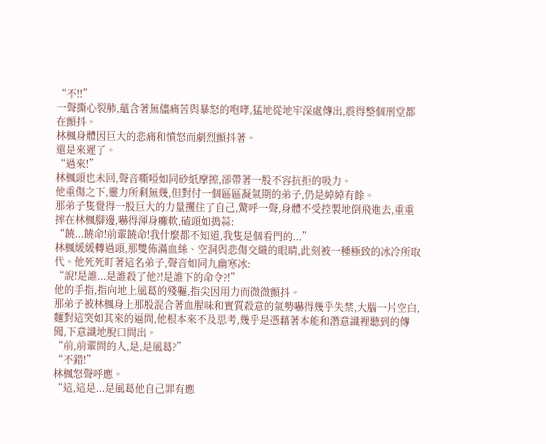“不!!”
一聲撕心裂肺,蘊含著無儘痛苦與暴怒的咆哮,猛地從地牢深處傳出,震得整個刑堂都在顫抖。
林楓身體因巨大的悲痛和憤怒而劇烈顫抖著。
還是來遲了。
“過來!”
林楓頭也未回,聲音嘶啞如同砂紙摩擦,卻帶著一股不容抗拒的吸力。
他重傷之下,靈力所剩無幾,但對付一個區區凝氣期的弟子,仍是綽綽有餘。
那弟子隻覺得一股巨大的力量攫住了自己,驚呼一聲,身體不受控製地倒飛進去,重重摔在林楓腳邊,嚇得渾身癱軟,磕頭如搗蒜:
“饒...饒命!前輩饒命!我什麼都不知道,我隻是個看門的...”
林楓緩緩轉過頭,那雙佈滿血絲、空洞與悲傷交織的眼睛,此刻被一種極致的冰冷所取代。他死死盯著這名弟子,聲音如同九幽寒冰:
“說!是誰...是誰殺了他?!是誰下的命令?!”
他的手指,指向地上風葛的殘軀,指尖因用力而微微顫抖。
那弟子被林楓身上那股混合著血腥味和實質殺意的氣勢嚇得幾乎失禁,大腦一片空白,麵對這突如其來的逼問,他根本來不及思考,幾乎是憑藉著本能和潛意識裡聽到的傳聞,下意識地脫口問出。
“前,前輩問的人,是,是風葛?”
“不錯!”
林楓怒聲呼應。
“這,這是...是風葛他自己罪有應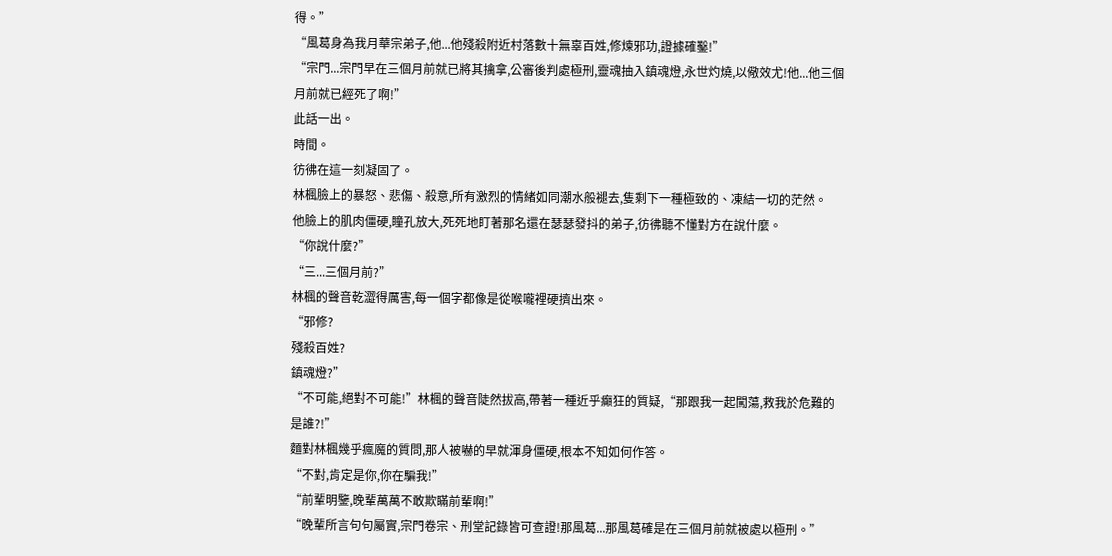得。”
“風葛身為我月華宗弟子,他...他殘殺附近村落數十無辜百姓,修煉邪功,證據確鑿!”
“宗門...宗門早在三個月前就已將其擒拿,公審後判處極刑,靈魂抽入鎮魂燈,永世灼燒,以儆效尤!他...他三個月前就已經死了啊!”
此話一出。
時間。
彷彿在這一刻凝固了。
林楓臉上的暴怒、悲傷、殺意,所有激烈的情緒如同潮水般褪去,隻剩下一種極致的、凍結一切的茫然。
他臉上的肌肉僵硬,瞳孔放大,死死地盯著那名還在瑟瑟發抖的弟子,彷彿聽不懂對方在說什麼。
“你說什麼?”
“三...三個月前?”
林楓的聲音乾澀得厲害,每一個字都像是從喉嚨裡硬擠出來。
“邪修?
殘殺百姓?
鎮魂燈?”
“不可能,絕對不可能!”林楓的聲音陡然拔高,帶著一種近乎癲狂的質疑,“那跟我一起闖蕩,救我於危難的是誰?!”
麵對林楓幾乎瘋魔的質問,那人被嚇的早就渾身僵硬,根本不知如何作答。
“不對,肯定是你,你在騙我!”
“前輩明鑒,晚輩萬萬不敢欺瞞前輩啊!”
“晚輩所言句句屬實,宗門卷宗、刑堂記錄皆可查證!那風葛...那風葛確是在三個月前就被處以極刑。”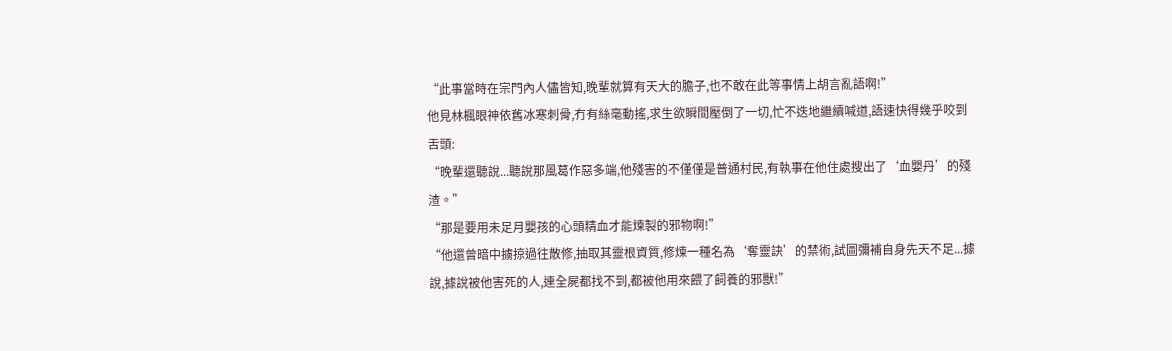“此事當時在宗門內人儘皆知,晚輩就算有天大的膽子,也不敢在此等事情上胡言亂語啊!”
他見林楓眼神依舊冰寒刺骨,冇有絲毫動搖,求生欲瞬間壓倒了一切,忙不迭地繼續喊道,語速快得幾乎咬到舌頭:
“晚輩還聽說...聽說那風葛作惡多端,他殘害的不僅僅是普通村民,有執事在他住處搜出了‘血嬰丹’的殘渣。”
“那是要用未足月嬰孩的心頭精血才能煉製的邪物啊!”
“他還曾暗中擄掠過往散修,抽取其靈根資質,修煉一種名為‘奪靈訣’的禁術,試圖彌補自身先天不足...據說,據說被他害死的人,連全屍都找不到,都被他用來餵了飼養的邪獸!”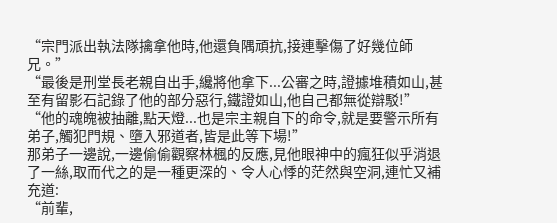“宗門派出執法隊擒拿他時,他還負隅頑抗,接連擊傷了好幾位師兄。”
“最後是刑堂長老親自出手,纔將他拿下...公審之時,證據堆積如山,甚至有留影石記錄了他的部分惡行,鐵證如山,他自己都無從辯駁!”
“他的魂魄被抽離,點天燈...也是宗主親自下的命令,就是要警示所有弟子,觸犯門規、墮入邪道者,皆是此等下場!”
那弟子一邊說,一邊偷偷觀察林楓的反應,見他眼神中的瘋狂似乎消退了一絲,取而代之的是一種更深的、令人心悸的茫然與空洞,連忙又補充道:
“前輩,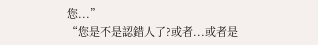您...”
“您是不是認錯人了?或者...或者是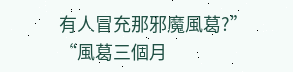有人冒充那邪魔風葛?”
“風葛三個月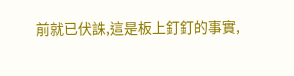前就已伏誅,這是板上釘釘的事實,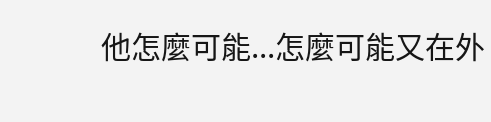他怎麼可能...怎麼可能又在外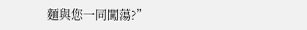麵與您一同闖蕩?”